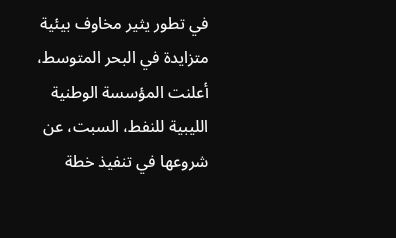في تطور يثير مخاوف بيئية متزايدة في البحر المتوسط، أعلنت المؤسسة الوطنية الليبية للنفط، السبت، عن شروعها في تنفيذ خطة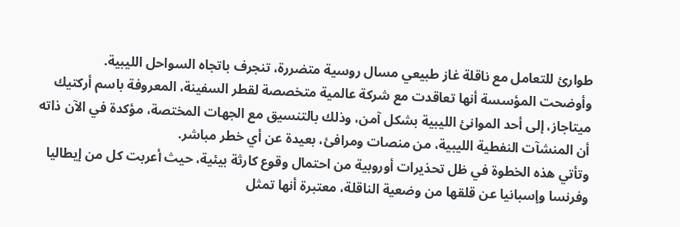طوارئ للتعامل مع ناقلة غاز طبيعي مسال روسية متضررة، تنجرف باتجاه السواحل الليبية.
وأوضحت المؤسسة أنها تعاقدت مع شركة عالمية متخصصة لقطر السفينة، المعروفة باسم أركتيك ميتاجاز، إلى أحد الموانئ الليبية بشكل آمن، وذلك بالتنسيق مع الجهات المختصة، مؤكدة في الآن ذاته أن المنشآت النفطية الليبية، من منصات ومرافئ، بعيدة عن أي خطر مباشر.
وتأتي هذه الخطوة في ظل تحذيرات أوروبية من احتمال وقوع كارثة بيئية، حيث أعربت كل من إيطاليا وفرنسا وإسبانيا عن قلقها من وضعية الناقلة، معتبرة أنها تمثل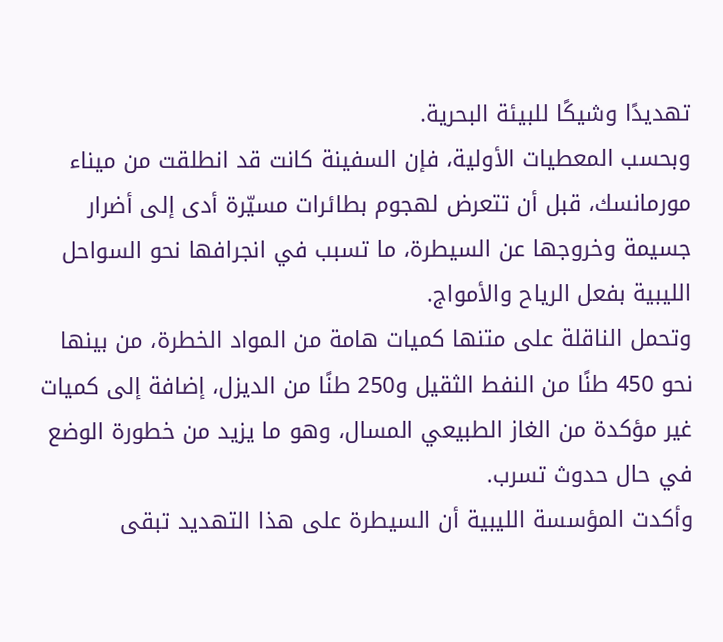تهديدًا وشيكًا للبيئة البحرية.
وبحسب المعطيات الأولية، فإن السفينة كانت قد انطلقت من ميناء مورمانسك، قبل أن تتعرض لهجوم بطائرات مسيّرة أدى إلى أضرار جسيمة وخروجها عن السيطرة، ما تسبب في انجرافها نحو السواحل الليبية بفعل الرياح والأمواج.
وتحمل الناقلة على متنها كميات هامة من المواد الخطرة، من بينها نحو 450 طنًا من النفط الثقيل و250 طنًا من الديزل، إضافة إلى كميات غير مؤكدة من الغاز الطبيعي المسال، وهو ما يزيد من خطورة الوضع في حال حدوث تسرب.
وأكدت المؤسسة الليبية أن السيطرة على هذا التهديد تبقى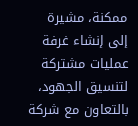ممكنة، مشيرة إلى إنشاء غرفة عمليات مشتركة لتنسيق الجهود، بالتعاون مع شركة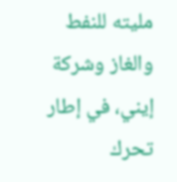مليته للنفط والغاز وشركة إيني، في إطار تحرك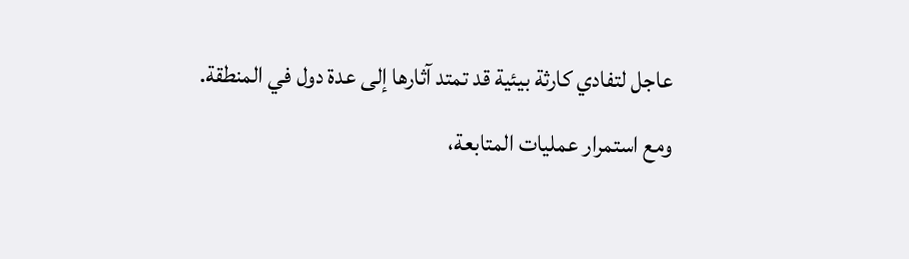عاجل لتفادي كارثة بيئية قد تمتد آثارها إلى عدة دول في المنطقة.
ومع استمرار عمليات المتابعة،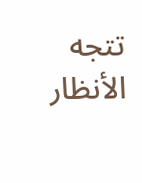تتجه الأنظار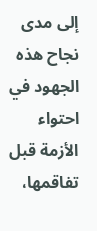إلى مدى نجاح هذه الجهود في احتواء الأزمة قبل تفاقمها،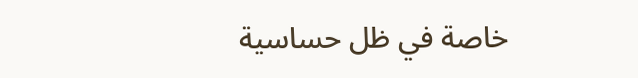خاصة في ظل حساسية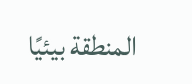المنطقة بيئيًا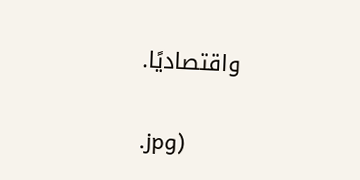واقتصاديًا.

.jpg)